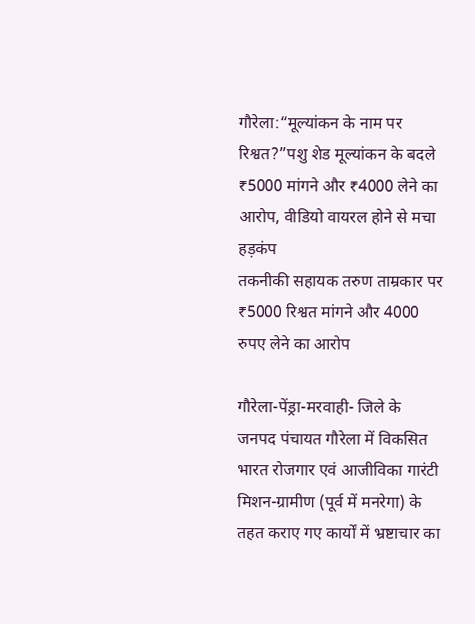गौरेला:“मूल्यांकन के नाम पर रिश्वत?”पशु शेड मूल्यांकन के बदले ₹5000 मांगने और ₹4000 लेने का आरोप, वीडियो वायरल होने से मचा हड़कंप
तकनीकी सहायक तरुण ताम्रकार पर ₹5000 रिश्वत मांगने और 4000 रुपए लेने का आरोप

गौरेला-पेंड्रा-मरवाही- जिले के जनपद पंचायत गौरेला में विकसित भारत रोजगार एवं आजीविका गारंटी मिशन-ग्रामीण (पूर्व में मनरेगा) के तहत कराए गए कार्यों में भ्रष्टाचार का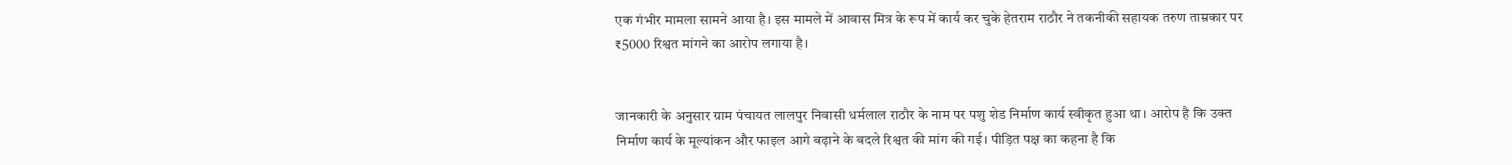एक गंभीर मामला सामने आया है। इस मामले में आवास मित्र के रूप में कार्य कर चुके हेतराम राठौर ने तकनीकी सहायक तरुण ताम्रकार पर ₹5000 रिश्वत मांगने का आरोप लगाया है।


जानकारी के अनुसार ग्राम पंचायत लालपुर निवासी धर्मलाल राठौर के नाम पर पशु शेड निर्माण कार्य स्वीकृत हुआ था। आरोप है कि उक्त निर्माण कार्य के मूल्यांकन और फाइल आगे बढ़ाने के बदले रिश्वत की मांग की गई। पीड़ित पक्ष का कहना है कि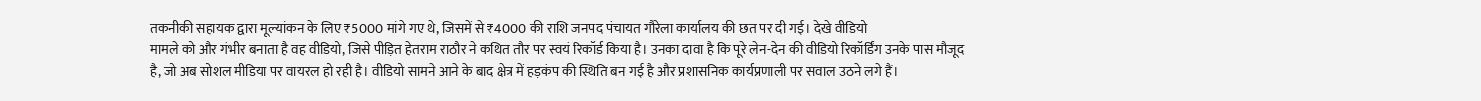तकनीकी सहायक द्वारा मूल्यांकन के लिए ₹5000 मांगे गए थे, जिसमें से ₹4000 की राशि जनपद पंचायत गौरेला कार्यालय की छत पर दी गई। देखे वीडियो
मामले को और गंभीर बनाता है वह वीडियो, जिसे पीड़ित हेतराम राठौर ने कथित तौर पर स्वयं रिकॉर्ड किया है। उनका दावा है कि पूरे लेन-देन की वीडियो रिकॉर्डिंग उनके पास मौजूद है, जो अब सोशल मीडिया पर वायरल हो रही है। वीडियो सामने आने के बाद क्षेत्र में हड़कंप की स्थिति बन गई है और प्रशासनिक कार्यप्रणाली पर सवाल उठने लगे हैं।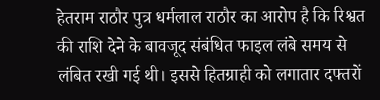हेतराम राठौर पुत्र धर्मलाल राठौर का आरोप है कि रिश्वत की राशि देने के बावजूद संबंधित फाइल लंबे समय से लंबित रखी गई थी। इससे हितग्राही को लगातार दफ्तरों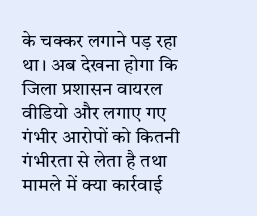के चक्कर लगाने पड़ रहा था। अब देखना होगा कि जिला प्रशासन वायरल वीडियो और लगाए गए गंभीर आरोपों को कितनी गंभीरता से लेता है तथा मामले में क्या कार्रवाई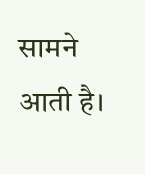सामने आती है।